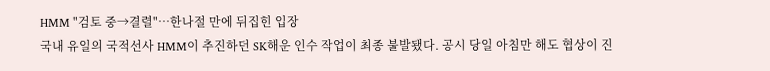HMM "검토 중→결렬"…한나절 만에 뒤집힌 입장
국내 유일의 국적선사 HMM이 추진하던 SK해운 인수 작업이 최종 불발됐다. 공시 당일 아침만 해도 협상이 진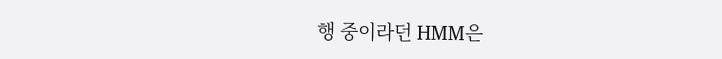행 중이라던 HMM은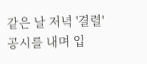같은 날 저녁 '결렬' 공시를 내며 입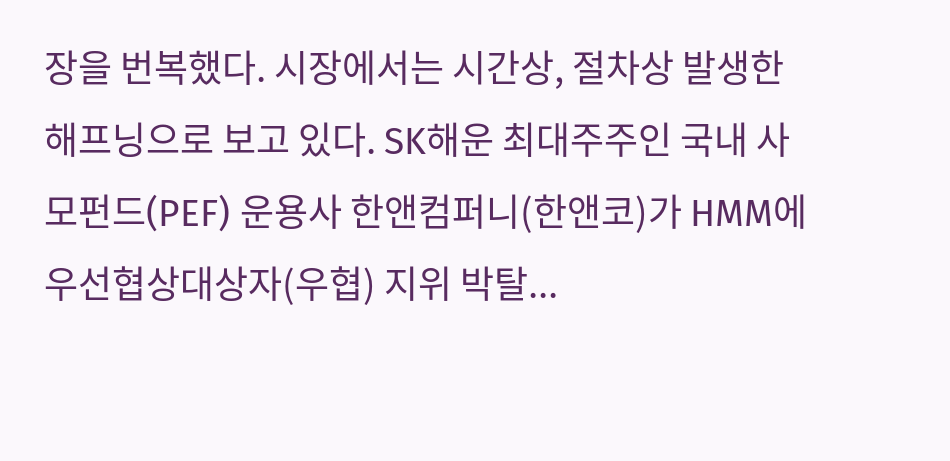장을 번복했다. 시장에서는 시간상, 절차상 발생한 해프닝으로 보고 있다. SK해운 최대주주인 국내 사모펀드(PEF) 운용사 한앤컴퍼니(한앤코)가 HMM에 우선협상대상자(우협) 지위 박탈...